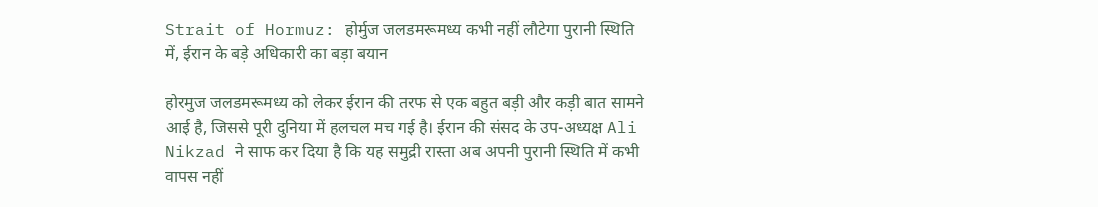Strait of Hormuz: होर्मुज जलडमरूमध्य कभी नहीं लौटेगा पुरानी स्थिति में, ईरान के बड़े अधिकारी का बड़ा बयान

होरमुज जलडमरूमध्य को लेकर ईरान की तरफ से एक बहुत बड़ी और कड़ी बात सामने आई है, जिससे पूरी दुनिया में हलचल मच गई है। ईरान की संसद के उप-अध्यक्ष Ali Nikzad ने साफ कर दिया है कि यह समुद्री रास्ता अब अपनी पुरानी स्थिति में कभी वापस नहीं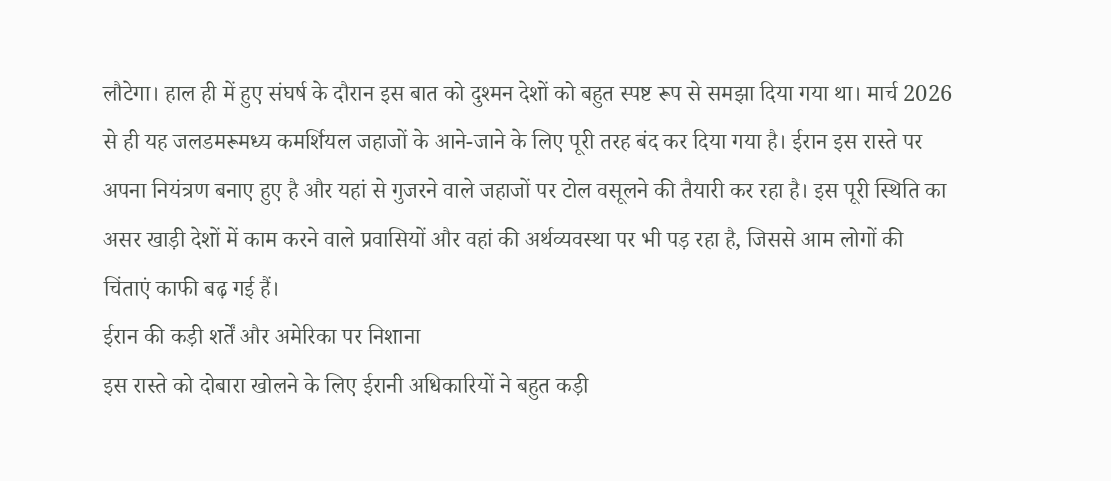लौटेगा। हाल ही में हुए संघर्ष के दौरान इस बात को दुश्मन देशों को बहुत स्पष्ट रूप से समझा दिया गया था। मार्च 2026 से ही यह जलडमरूमध्य कमर्शियल जहाजों के आने-जाने के लिए पूरी तरह बंद कर दिया गया है। ईरान इस रास्ते पर अपना नियंत्रण बनाए हुए है और यहां से गुजरने वाले जहाजों पर टोल वसूलने की तैयारी कर रहा है। इस पूरी स्थिति का असर खाड़ी देशों में काम करने वाले प्रवासियों और वहां की अर्थव्यवस्था पर भी पड़ रहा है, जिससे आम लोगों की चिंताएं काफी बढ़ गई हैं।
ईरान की कड़ी शर्तें और अमेरिका पर निशाना
इस रास्ते को दोबारा खोलने के लिए ईरानी अधिकारियों ने बहुत कड़ी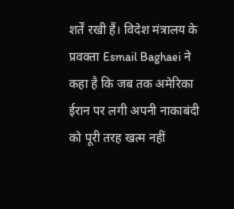शर्तें रखी हैं। विदेश मंत्रालय के प्रवक्ता Esmail Baghaei ने कहा है कि जब तक अमेरिका ईरान पर लगी अपनी नाकाबंदी को पूरी तरह खत्म नहीं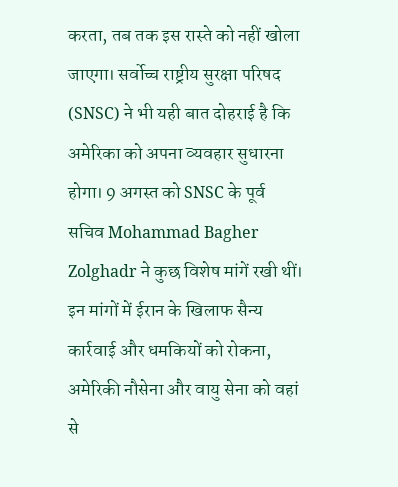करता, तब तक इस रास्ते को नहीं खोला जाएगा। सर्वोच्च राष्ट्रीय सुरक्षा परिषद (SNSC) ने भी यही बात दोहराई है कि अमेरिका को अपना व्यवहार सुधारना होगा। 9 अगस्त को SNSC के पूर्व सचिव Mohammad Bagher Zolghadr ने कुछ विशेष मांगें रखी थीं। इन मांगों में ईरान के खिलाफ सैन्य कार्रवाई और धमकियों को रोकना, अमेरिकी नौसेना और वायु सेना को वहां से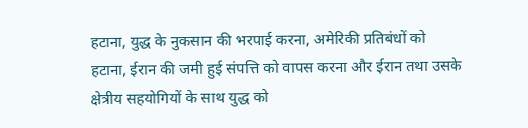हटाना, युद्ध के नुकसान की भरपाई करना, अमेरिकी प्रतिबंधों को हटाना, ईरान की जमी हुई संपत्ति को वापस करना और ईरान तथा उसके क्षेत्रीय सहयोगियों के साथ युद्ध को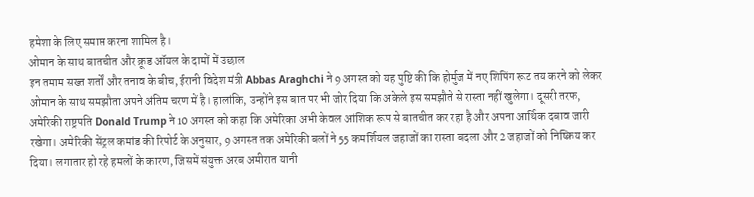हमेशा के लिए समाप्त करना शामिल है।
ओमान के साथ बातचीत और क्रूड ऑयल के दामों में उछाल
इन तमाम सख्त शर्तों और तनाव के बीच, ईरानी विदेश मंत्री Abbas Araghchi ने 9 अगस्त को यह पुष्टि की कि होर्मुज में नए शिपिंग रूट तय करने को लेकर ओमान के साथ समझौता अपने अंतिम चरण में है। हालांकि, उन्होंने इस बात पर भी जोर दिया कि अकेले इस समझौते से रास्ता नहीं खुलेगा। दूसरी तरफ, अमेरिकी राष्ट्रपति Donald Trump ने 10 अगस्त को कहा कि अमेरिका अभी केवल आंशिक रूप से बातचीत कर रहा है और अपना आर्थिक दबाव जारी रखेगा। अमेरिकी सेंट्रल कमांड की रिपोर्ट के अनुसार, 9 अगस्त तक अमेरिकी बलों ने 55 कमर्शियल जहाजों का रास्ता बदला और 2 जहाजों को निष्क्रिय कर दिया। लगातार हो रहे हमलों के कारण, जिसमें संयुक्त अरब अमीरात यानी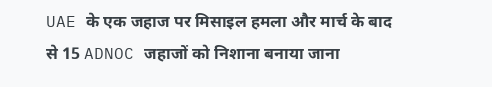UAE के एक जहाज पर मिसाइल हमला और मार्च के बाद से 15 ADNOC जहाजों को निशाना बनाया जाना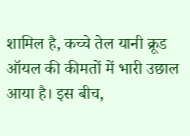शामिल है, कच्चे तेल यानी क्रूड ऑयल की कीमतों में भारी उछाल आया है। इस बीच,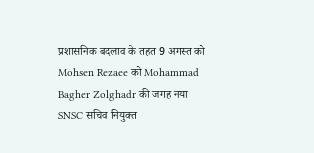प्रशासनिक बदलाव के तहत 9 अगस्त को Mohsen Rezaee को Mohammad Bagher Zolghadr की जगह नया SNSC सचिव नियुक्त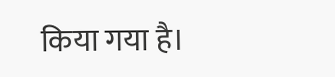किया गया है।